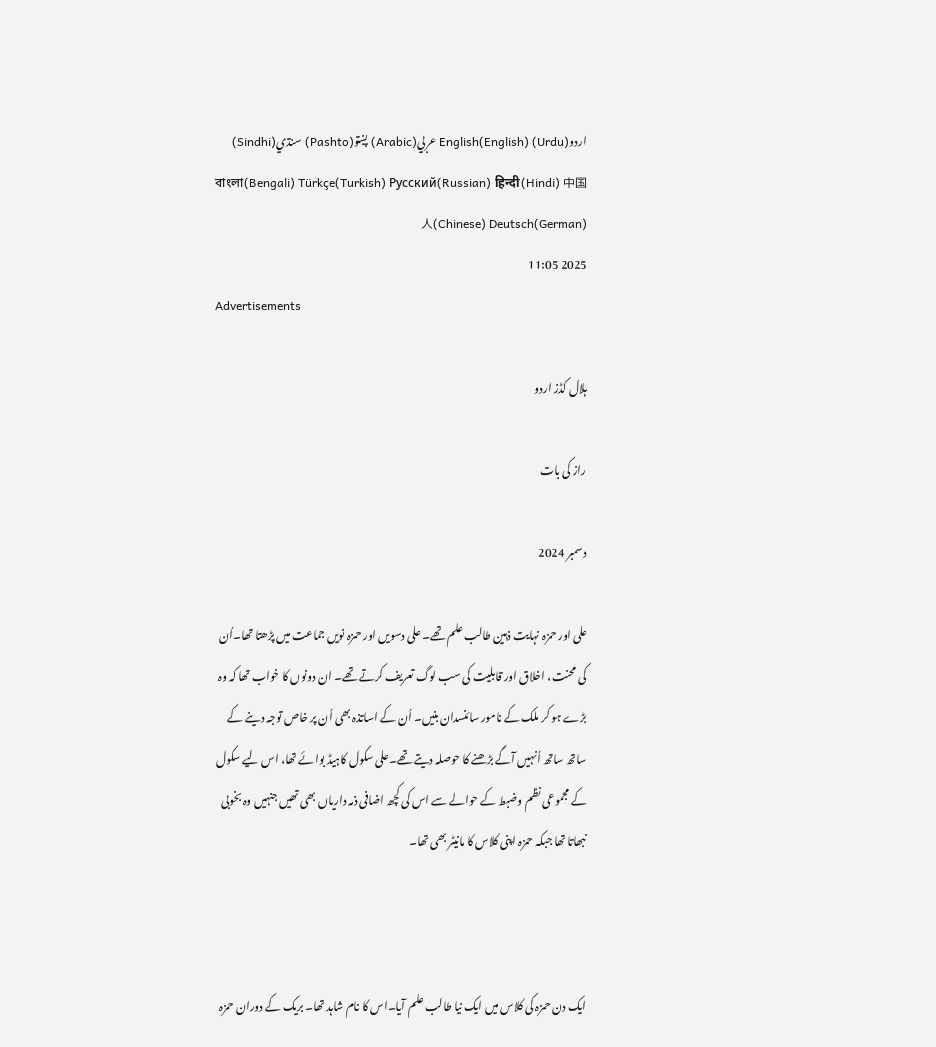اردو(Urdu) English(English) عربي(Arabic) پښتو(Pashto) سنڌي(Sindhi) বাংলা(Bengali) Türkçe(Turkish) Русский(Russian) हिन्दी(Hindi) 中国人(Chinese) Deutsch(German)
2025 11:05
Advertisements

ہلال کڈز اردو

راز کی بات

دسمبر 2024

علی اور حمزہ نہایت ذہین طالب علم تھے۔ علی دسویں اور حمزہ نویں جماعت میں پڑھتا تھا۔اُن کی محنت، اخلاق اور قابلیت کی سب لوگ تعریف کرتے تھے۔ ان دونوں کا خواب تھا کہ وہ بڑے ہو کر ملک کے نامور سائنسدان بنیں۔ اُن کے اساتذہ بھی اُن پر خاص توجہ دینے کے ساتھ ساتھ اُنہیں آگے بڑھنے کا حوصلہ دیتے تھے۔علی سکول کاہیڈ بوائے تھا، اس لیے سکول کے مجموعی نظم وضبط کے حوالے سے اس کی کچھ اضافی ذمہ داریاں بھی تھیں جنہیں وہ بخوبی نبھاتا تھا جبکہ حمزہ اپنی کلاس کا مانیٹر بھی تھا۔



ایک دن حمزہ کی کلاس میں ایک نیا طالب علم آیا۔اس کا نام شاہد تھا۔ بریک کے دوران حمزہ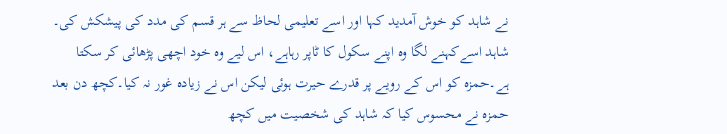نے شاہد کو خوش آمدید کہا اور اسے تعلیمی لحاظ سے ہر قسم کی مدد کی پیشکش کی۔ شاہد اسےکہنے لگا وہ اپنے سکول کا ٹاپر رہاہے، اس لیے وہ خود اچھی پڑھائی کر سکتا ہے۔حمزہ کو اس کے رویے پر قدرے حیرت ہوئی لیکن اس نے زیادہ غور نہ کیا۔کچھ دن بعد حمزہ نے محسوس کیا کہ شاہد کی شخصیت میں کچھ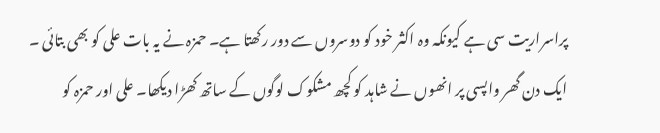پراسراریت سی ہے کیونکہ وہ اکثر خود کو دوسروں سے دور رکھتا ہے۔ حمزہ نے یہ بات علی کو بھی بتائی ۔ ایک دن گھر واپسی پر انھوں نے شاہد کو کچھ مشکوک لوگوں کے ساتھ کھڑا دیکھا۔ علی اور حمزہ کو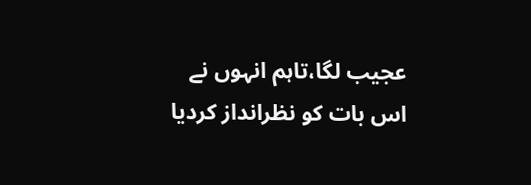عجیب لگا،تاہم انہوں نے اس بات کو نظرانداز کردیا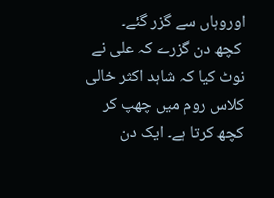اوروہاں سے گزر گئے۔
 کچھ دن گزرے کہ علی نے نوٹ کیا کہ شاہد اکثر خالی کلاس روم میں چھپ کر کچھ کرتا ہے۔ ایک دن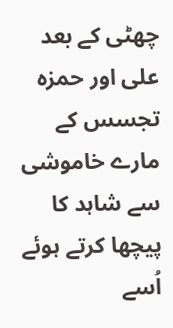چھٹی کے بعد علی اور حمزہ تجسس کے مارے خاموشی سے شاہد کا پیچھا کرتے ہوئے اُسے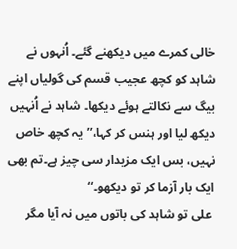خالی کمرے میں دیکھنے گئے۔ اُنہوں نے شاہد کو کچھ عجیب قسم کی گولیاں اپنے بیگ سے نکالتے ہوئے دیکھا۔ شاہد نے اُنہیں دیکھ لیا اور ہنس کر کہا،’’یہ کچھ خاص نہیں، بس ایک مزیدار سی چیز ہے۔تم بھی ایک بار آزما کر تو دیکھو۔‘‘
 علی تو شاہد کی باتوں میں نہ آیا مگر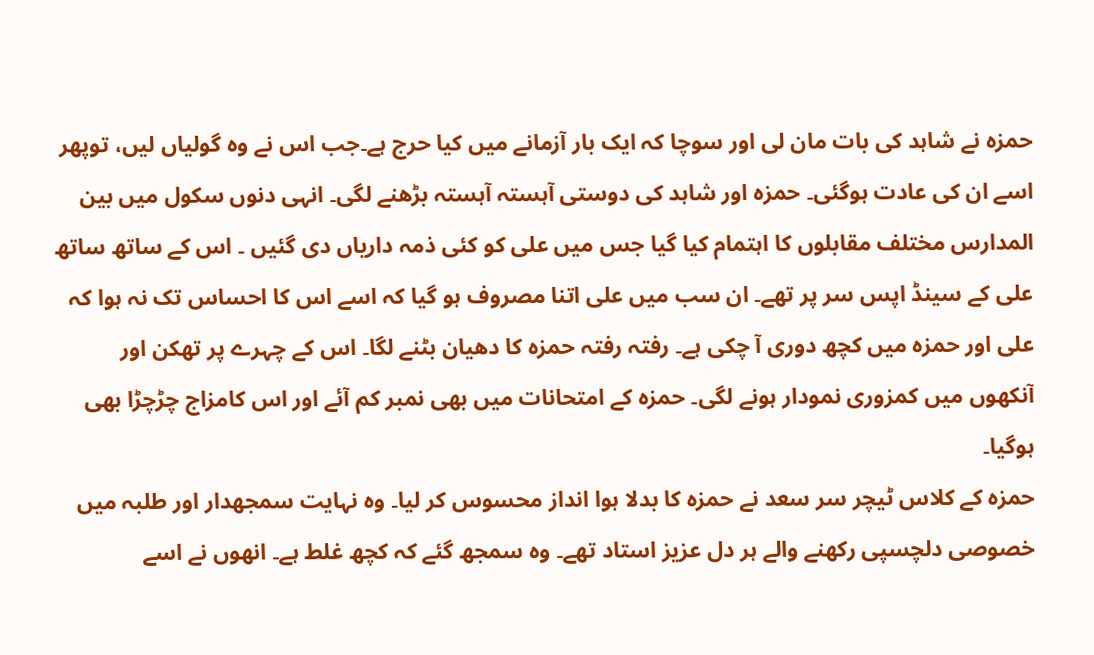حمزہ نے شاہد کی بات مان لی اور سوچا کہ ایک بار آزمانے میں کیا حرج ہے۔جب اس نے وہ گولیاں لیں، توپھر اسے ان کی عادت ہوگئی۔ حمزہ اور شاہد کی دوستی آہستہ آہستہ بڑھنے لگی۔ انہی دنوں سکول میں بین المدارس مختلف مقابلوں کا اہتمام کیا گیا جس میں علی کو کئی ذمہ داریاں دی گئیں ۔ اس کے ساتھ ساتھ علی کے سینڈ اپس سر پر تھے۔ ان سب میں علی اتنا مصروف ہو گیا کہ اسے اس کا احساس تک نہ ہوا کہ علی اور حمزہ میں کچھ دوری آ چکی ہے۔ رفتہ رفتہ حمزہ کا دھیان بٹنے لگا۔ اس کے چہرے پر تھکن اور آنکھوں میں کمزوری نمودار ہونے لگی۔ حمزہ کے امتحانات میں بھی نمبر کم آئے اور اس کامزاج چڑچڑا بھی ہوگیا۔
حمزہ کے کلاس ٹیچر سر سعد نے حمزہ کا بدلا ہوا انداز محسوس کر لیا۔ وہ نہایت سمجھدار اور طلبہ میں خصوصی دلچسپی رکھنے والے ہر دل عزیز استاد تھے۔ وہ سمجھ گئے کہ کچھ غلط ہے۔ انھوں نے اسے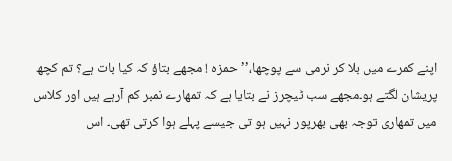اپنے کمرے میں بلا کر نرمی سے پوچھا،’’حمزہ ! مجھے بتاؤ کہ کیا بات ہے؟ تم کچھ پریشان لگتے ہو۔مجھے سب ٹیچرز نے بتایا ہے کہ تمھارے نمبر کم آرہے ہیں اور کلاس میں تمھاری توجہ بھی بھرپور نہیں ہو تی جیسے پہلے ہوا کرتی تھی۔ اس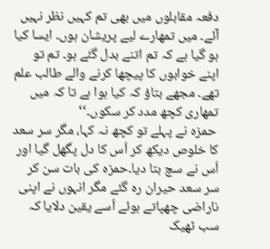دفعہ مقابلوں میں بھی تم کہیں نظر نہیں آئے۔ میں تمھارے لیے پریشان ہوں۔ ایسا کیا ہو گیا ہے کہ تم اتنے بدل گئے ہو۔ تم تو اپنے خوابوں کا پیچھا کرنے والے طالب علم تھے۔ مجھے بتاؤ کہ کیا ہوا ہے تا کہ میں تمھاری کچھ مدد کر سکوں۔‘‘
 حمزہ نے پہلے تو کچھ نہ کہا، مگر سر سعد کا خلوص دیکھ کر اُس کا دل پگھل گیا اور اُس نے سچ بتا دیا۔حمزہ کی بات سن کر سر سعد حیران رہ گئے مگر انہوں نے اپنی ناراضی چھپاتے ہوئے اُسے یقین دلایا کہ سب ٹھیک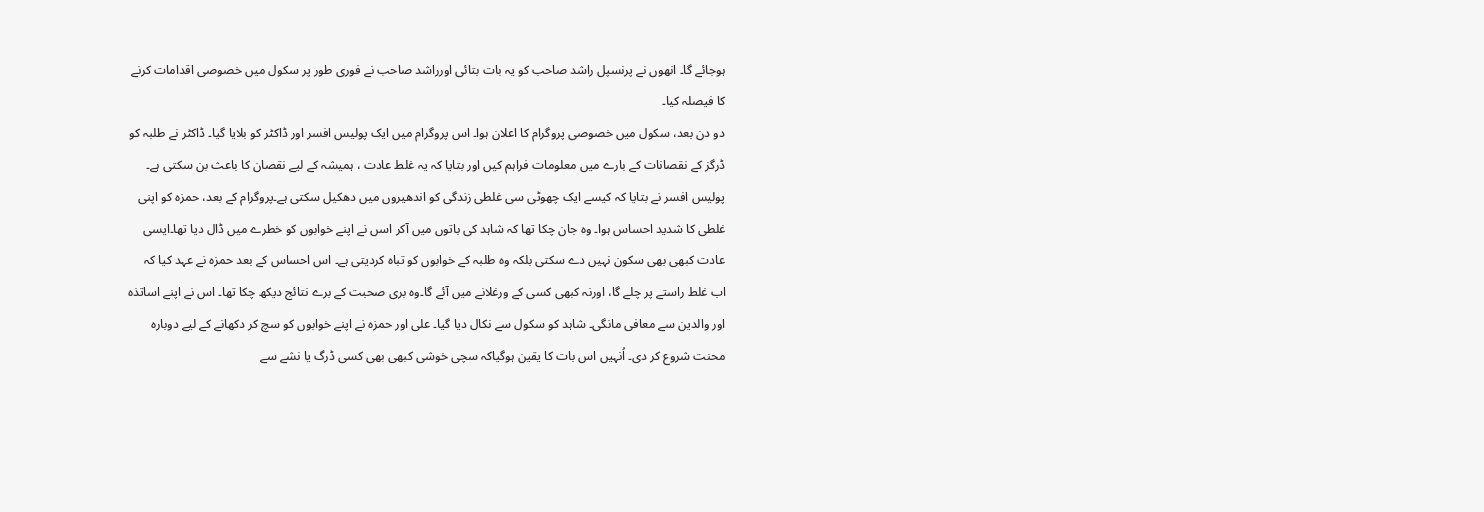ہوجائے گا۔ انھوں نے پرنسپل راشد صاحب کو یہ بات بتائی اورراشد صاحب نے فوری طور پر سکول میں خصوصی اقدامات کرنے کا فیصلہ کیا۔
دو دن بعد، سکول میں خصوصی پروگرام کا اعلان ہوا۔ اس پروگرام میں ایک پولیس افسر اور ڈاکٹر کو بلایا گیا۔ ڈاکٹر نے طلبہ کو ڈرگز کے نقصانات کے بارے میں معلومات فراہم کیں اور بتایا کہ یہ غلط عادت ، ہمیشہ کے لیے نقصان کا باعث بن سکتی ہے۔ پولیس افسر نے بتایا کہ کیسے ایک چھوٹی سی غلطی زندگی کو اندھیروں میں دھکیل سکتی ہے۔پروگرام کے بعد، حمزہ کو اپنی غلطی کا شدید احساس ہوا۔ وہ جان چکا تھا کہ شاہد کی باتوں میں آکر اسں نے اپنے خوابوں کو خطرے میں ڈال دیا تھا۔ایسی عادت کبھی بھی سکون نہیں دے سکتی بلکہ وہ طلبہ کے خوابوں کو تباہ کردیتی ہے۔ اس احساس کے بعد حمزہ نے عہد کیا کہ اب غلط راستے پر چلے گا، اورنہ کبھی کسی کے ورغلانے میں آئے گا۔وہ بری صحبت کے برے نتائج دیکھ چکا تھا۔ اس نے اپنے اساتذہ اور والدین سے معافی مانگی۔ شاہد کو سکول سے نکال دیا گیا۔ علی اور حمزہ نے اپنے خوابوں کو سچ کر دکھانے کے لیے دوبارہ محنت شروع کر دی۔ اُنہیں اس بات کا یقین ہوگیاکہ سچی خوشی کبھی بھی کسی ڈرگ یا نشے سے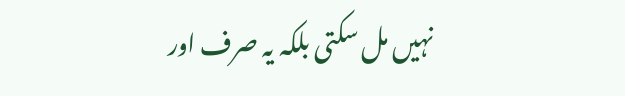نہیں مل سکتی بلکہ یہ صرف اور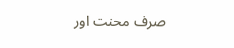صرف محنت اور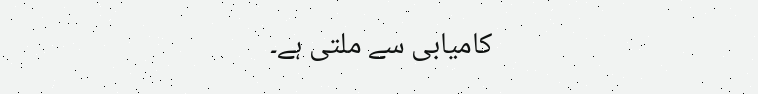کامیابی سے ملتی ہے۔